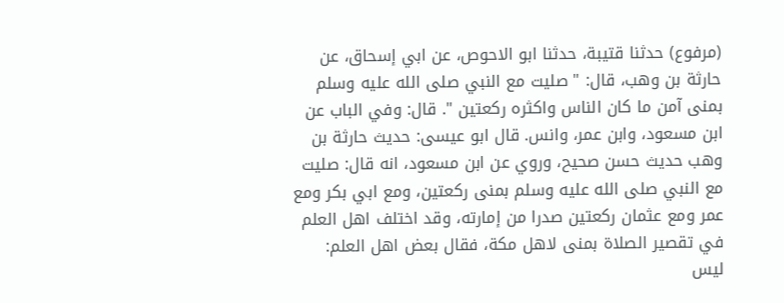(مرفوع) حدثنا قتيبة، حدثنا ابو الاحوص، عن ابي إسحاق، عن حارثة بن وهب، قال: " صليت مع النبي صلى الله عليه وسلم بمنى آمن ما كان الناس واكثره ركعتين ". قال: وفي الباب عن ابن مسعود، وابن عمر، وانس. قال ابو عيسى: حديث حارثة بن وهب حديث حسن صحيح، وروي عن ابن مسعود، انه قال: صليت مع النبي صلى الله عليه وسلم بمنى ركعتين، ومع ابي بكر ومع عمر ومع عثمان ركعتين صدرا من إمارته، وقد اختلف اهل العلم في تقصير الصلاة بمنى لاهل مكة، فقال بعض اهل العلم: ليس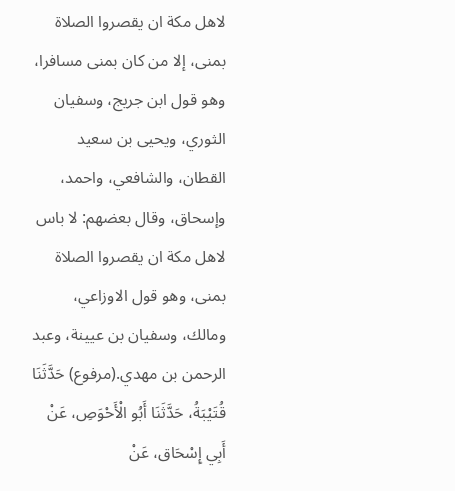لاهل مكة ان يقصروا الصلاة بمنى، إلا من كان بمنى مسافرا، وهو قول ابن جريج، وسفيان الثوري، ويحيى بن سعيد القطان، والشافعي، واحمد، وإسحاق، وقال بعضهم: لا باس لاهل مكة ان يقصروا الصلاة بمنى، وهو قول الاوزاعي، ومالك، وسفيان بن عيينة، وعبد الرحمن بن مهدي.(مرفوع) حَدَّثَنَا قُتَيْبَةُ، حَدَّثَنَا أَبُو الْأَحْوَصِ، عَنْ أَبِي إِسْحَاق، عَنْ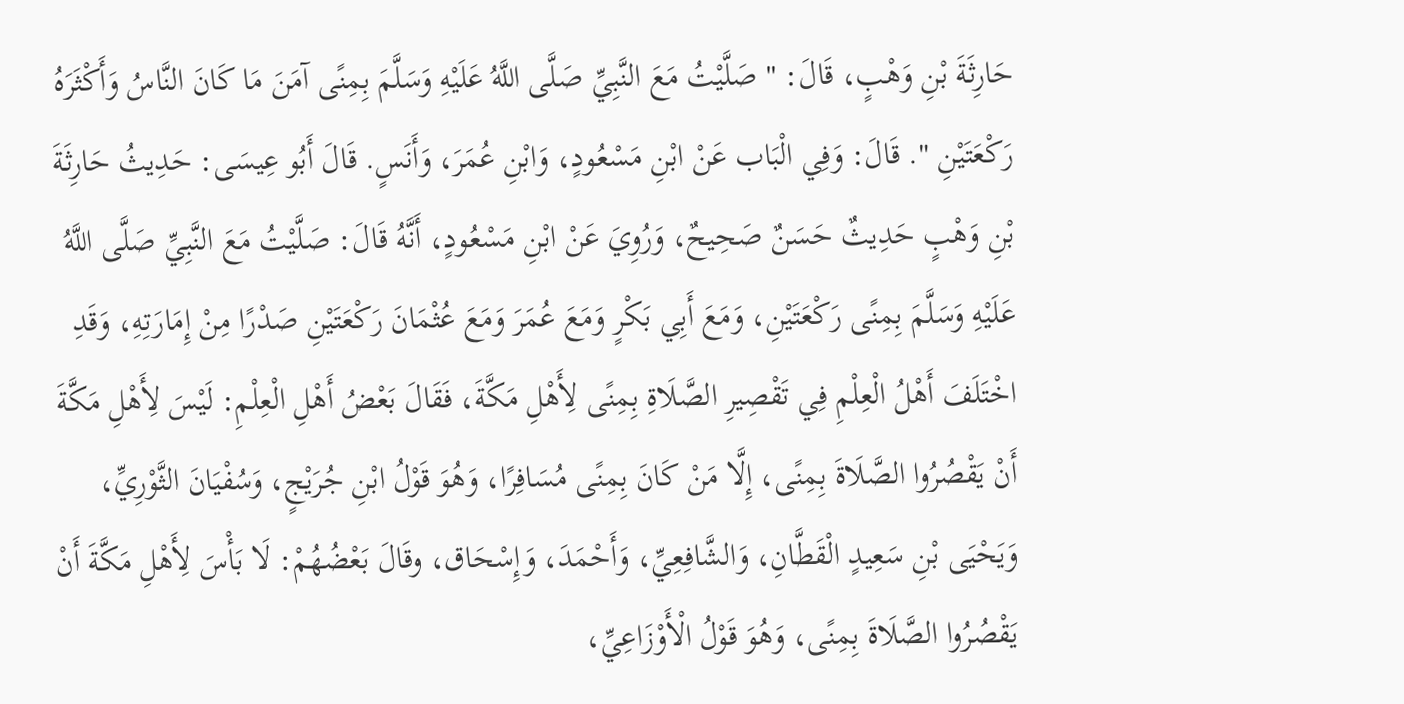حَارِثَةَ بْنِ وَهْبٍ، قَالَ: " صَلَّيْتُ مَعَ النَّبِيِّ صَلَّى اللَّهُ عَلَيْهِ وَسَلَّمَ بِمِنًى آمَنَ مَا كَانَ النَّاسُ وَأَكْثَرَهُ رَكْعَتَيْنِ ". قَالَ: وَفِي الْبَاب عَنْ ابْنِ مَسْعُودٍ، وَابْنِ عُمَرَ، وَأَنَسٍ. قَالَ أَبُو عِيسَى: حَدِيثُ حَارِثَةَ بْنِ وَهْبٍ حَدِيثٌ حَسَنٌ صَحِيحٌ، وَرُوِيَ عَنْ ابْنِ مَسْعُودٍ، أَنَّهُ قَالَ: صَلَّيْتُ مَعَ النَّبِيِّ صَلَّى اللَّهُ عَلَيْهِ وَسَلَّمَ بِمِنًى رَكْعَتَيْنِ، وَمَعَ أَبِي بَكْرٍ وَمَعَ عُمَرَ وَمَعَ عُثْمَانَ رَكْعَتَيْنِ صَدْرًا مِنْ إِمَارَتِهِ، وَقَدِ اخْتَلَفَ أَهْلُ الْعِلْمِ فِي تَقْصِيرِ الصَّلَاةِ بِمِنًى لِأَهْلِ مَكَّةَ، فَقَالَ بَعْضُ أَهْلِ الْعِلْمِ: لَيْسَ لِأَهْلِ مَكَّةَ أَنْ يَقْصُرُوا الصَّلَاةَ بِمِنًى، إِلَّا مَنْ كَانَ بِمِنًى مُسَافِرًا، وَهُوَ قَوْلُ ابْنِ جُرَيْجٍ، وَسُفْيَانَ الثَّوْرِيِّ، وَيَحْيَى بْنِ سَعِيدٍ الْقَطَّانِ، وَالشَّافِعِيِّ، وَأَحْمَدَ، وَإِسْحَاق، وقَالَ بَعْضُهُمْ: لَا بَأْسَ لِأَهْلِ مَكَّةَ أَنْ يَقْصُرُوا الصَّلَاةَ بِمِنًى، وَهُوَ قَوْلُ الْأَوْزَاعِيِّ،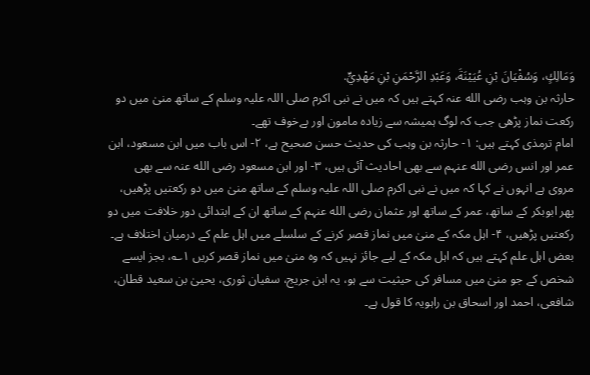وَمَالِكٍ، وَسُفْيَانَ بْنِ عُيَيْنَةَ، وَعَبْدِ الرَّحْمَنِ بْنِ مَهْدِيٍّ.
حارثہ بن وہب رضی الله عنہ کہتے ہیں کہ میں نے نبی اکرم صلی اللہ علیہ وسلم کے ساتھ منیٰ میں دو رکعت نماز پڑھی جب کہ لوگ ہمیشہ سے زیادہ مامون اور بےخوف تھے۔
امام ترمذی کہتے ہیں: ۱- حارثہ بن وہب کی حدیث حسن صحیح ہے، ۲- اس باب میں ابن مسعود، ابن عمر اور انس رضی الله عنہم سے بھی احادیث آئی ہیں، ۳- اور ابن مسعود رضی الله عنہ سے بھی مروی ہے انہوں نے کہا کہ میں نے نبی اکرم صلی اللہ علیہ وسلم کے ساتھ منیٰ میں دو رکعتیں پڑھیں، پھر ابوبکر کے ساتھ، عمر کے ساتھ اور عثمان رضی الله عنہم کے ساتھ ان کے ابتدائی دور خلافت میں دو رکعتیں پڑھیں، ۴- اہل مکہ کے منیٰ میں نماز قصر کرنے کے سلسلے میں اہل علم کے درمیان اختلاف ہے۔ بعض اہل علم کہتے ہیں کہ اہل مکہ کے لیے جائز نہیں کہ وہ منیٰ میں نماز قصر کریں ۱؎، بجز ایسے شخص کے جو منیٰ میں مسافر کی حیثیت سے ہو، یہ ابن جریج، سفیان ثوری، یحییٰ بن سعید قطان، شافعی، احمد اور اسحاق بن راہویہ کا قول ہے۔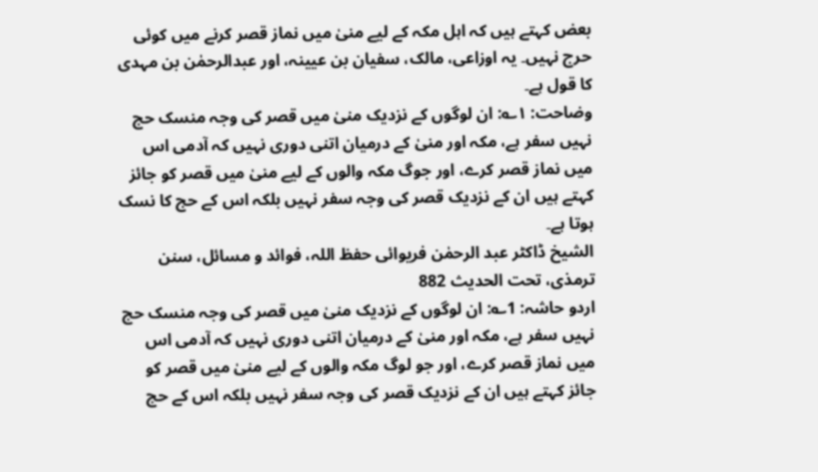بعض کہتے ہیں کہ اہل مکہ کے لیے منیٰ میں نماز قصر کرنے میں کوئی حرج نہیں۔ یہ اوزاعی، مالک، سفیان بن عیینہ، اور عبدالرحمٰن بن مہدی کا قول ہے۔
وضاحت: ۱؎: ان لوگوں کے نزدیک منیٰ میں قصر کی وجہ منسک حج نہیں سفر ہے، مکہ اور منیٰ کے درمیان اتنی دوری نہیں کہ آدمی اس میں نماز قصر کرے، اور جوگ مکہ والوں کے لیے منیٰ میں قصر کو جائز کہتے ہیں ان کے نزدیک قصر کی وجہ سفر نہیں بلکہ اس کے حج کا نسک ہوتا ہے۔
الشیخ ڈاکٹر عبد الرحمٰن فریوائی حفظ اللہ، فوائد و مسائل، سنن ترمذی، تحت الحديث 882
اردو حاشہ: 1؎: ان لوگوں کے نزدیک منیٰ میں قصر کی وجہ منسک حج نہیں سفر ہے، مکہ اور منیٰ کے درمیان اتنی دوری نہیں کہ آدمی اس میں نماز قصر کرے، اور جو لوگ مکہ والوں کے لیے منیٰ میں قصر کو جائز کہتے ہیں ان کے نزدیک قصر کی وجہ سفر نہیں بلکہ اس کے حج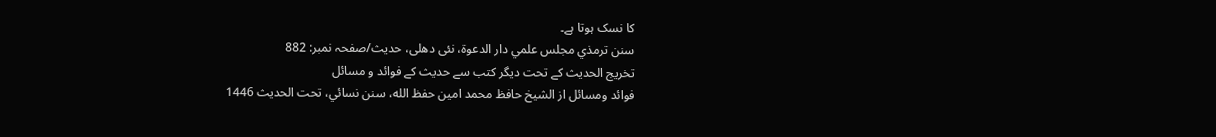کا نسک ہوتا ہے۔
سنن ترمذي مجلس علمي دار الدعوة، نئى دهلى، حدیث/صفحہ نمبر: 882
تخریج الحدیث کے تحت دیگر کتب سے حدیث کے فوائد و مسائل
فوائد ومسائل از الشيخ حافظ محمد امين حفظ الله، سنن نسائي، تحت الحديث 1446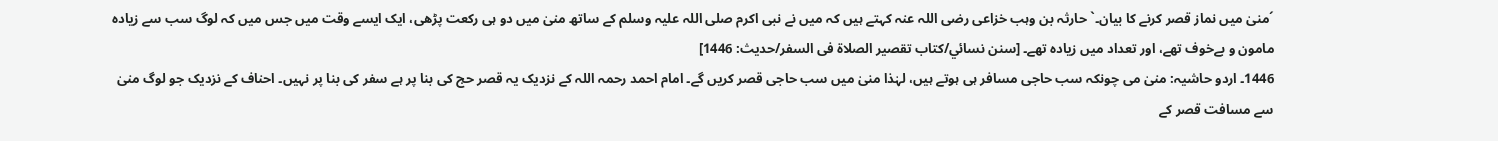´منیٰ میں نماز قصر کرنے کا بیان۔` حارثہ بن وہب خزاعی رضی اللہ عنہ کہتے ہیں کہ میں نے نبی اکرم صلی اللہ علیہ وسلم کے ساتھ منیٰ میں دو ہی رکعت پڑھی، ایک ایسے وقت میں جس میں کہ لوگ سب سے زیادہ مامون و بےخوف تھے، اور تعداد میں زیادہ تھے۔ [سنن نسائي/كتاب تقصير الصلاة فى السفر/حدیث: 1446]
1446۔ اردو حاشیہ: منیٰ می چونکہ سب حاجی مسافر ہی ہوتے ہیں، لہٰذا منیٰ میں سب حاجی قصر کریں گے۔ امام احمد رحمہ اللہ کے نزدیک یہ قصر حج کی بنا پر ہے سفر کی بنا پر نہیں۔ احناف کے نزدیک جو لوگ منیٰ سے مسافت قصر کے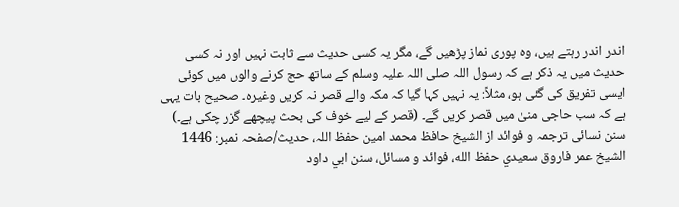اندر اندر رہتے ہیں، وہ پوری نماز پڑھیں گے، مگر یہ کسی حدیث سے ثابت نہیں اور نہ کسی حدیث میں یہ ذکر ہے کہ رسول اللہ صلی اللہ علیہ وسلم کے ساتھ حج کرنے والوں میں کوئی ایسی تفریق کی گئی ہو، مثلاً: یہ نہیں کہا گیا کہ مکہ والے قصر نہ کریں وغیرہ۔ صحیح بات یہی ہے کہ سب حاجی منیٰ میں قصر کریں گے۔ (قصر کے لیے خوف کی بحث پیچھے گزر چکی ہے۔)
سنن نسائی ترجمہ و فوائد از الشیخ حافظ محمد امین حفظ اللہ، حدیث/صفحہ نمبر: 1446
الشيخ عمر فاروق سعيدي حفظ الله، فوائد و مسائل، سنن ابي داود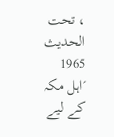، تحت الحديث 1965
´اہل مکہ کے لیے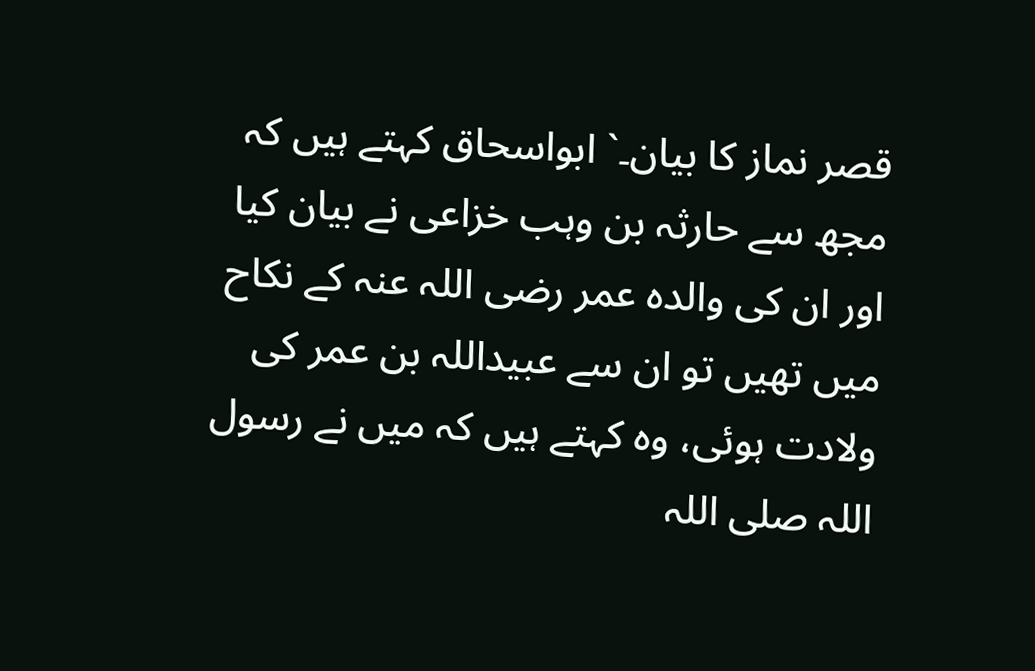قصر نماز کا بیان۔` ابواسحاق کہتے ہیں کہ مجھ سے حارثہ بن وہب خزاعی نے بیان کیا اور ان کی والدہ عمر رضی اللہ عنہ کے نکاح میں تھیں تو ان سے عبیداللہ بن عمر کی ولادت ہوئی، وہ کہتے ہیں کہ میں نے رسول اللہ صلی اللہ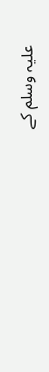علیہ وسلم کے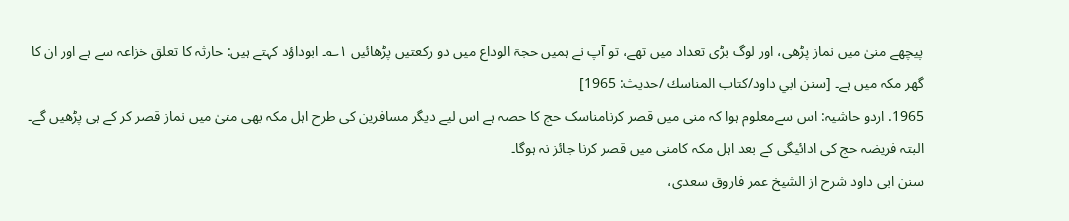پیچھے منیٰ میں نماز پڑھی، اور لوگ بڑی تعداد میں تھے، تو آپ نے ہمیں حجۃ الوداع میں دو رکعتیں پڑھائیں ۱؎۔ ابوداؤد کہتے ہیں: حارثہ کا تعلق خزاعہ سے ہے اور ان کا گھر مکہ میں ہے۔ [سنن ابي داود/كتاب المناسك /حدیث: 1965]
1965. اردو حاشیہ: اس سےمعلوم ہوا کہ منی میں قصر کرنامناسک حج کا حصہ ہے اس لیے دیگر مسافرین کی طرح اہل مکہ بھی منیٰ میں نماز قصر کر کے ہی پڑھیں گے۔ البتہ فریضہ حج کی ادائیگی کے بعد اہل مکہ کامنی میں قصر کرنا جائز نہ ہوگا۔
سنن ابی داود شرح از الشیخ عمر فاروق سعدی،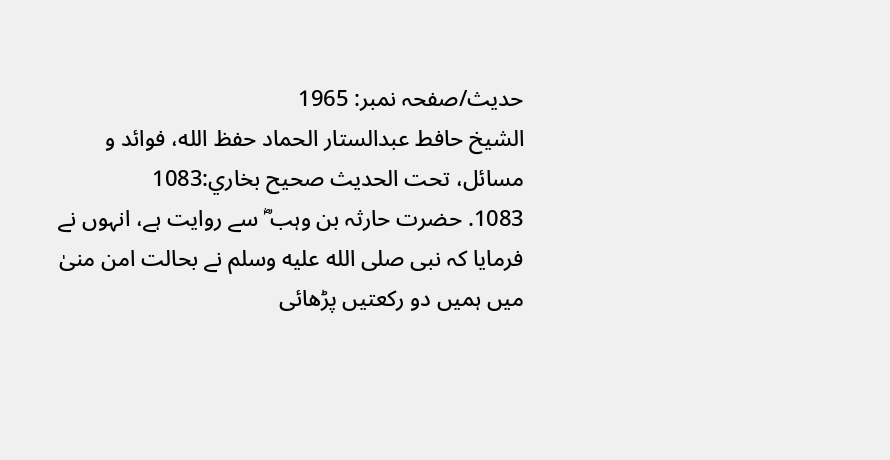حدیث/صفحہ نمبر: 1965
الشيخ حافط عبدالستار الحماد حفظ الله، فوائد و مسائل، تحت الحديث صحيح بخاري:1083
1083. حضرت حارثہ بن وہب ؓ سے روایت ہے، انہوں نے فرمایا کہ نبی صلى الله عليه وسلم نے بحالت امن منیٰ میں ہمیں دو رکعتیں پڑھائی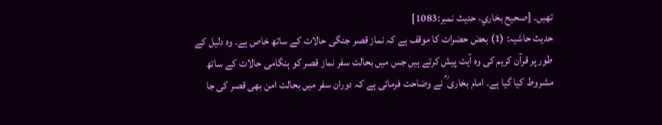تھیں۔ [صحيح بخاري، حديث نمبر:1083]
حدیث حاشیہ: (1) بعض حضرات کا موقف ہے کہ نماز قصر جنگی حالات کے ساتھ خاص ہے۔ وہ دلیل کے طور پر قرآن کریم کی وہ آیت پیش کرتے ہیں جس میں بحالت سفر نماز قصر کو ہنگامی حالات کے ساتھ مشروط کیا گیا ہے۔ امام بخاری ؒ نے وضاحت فرمائی ہے کہ دوران سفر میں بحالت امن بھی قصر کی جا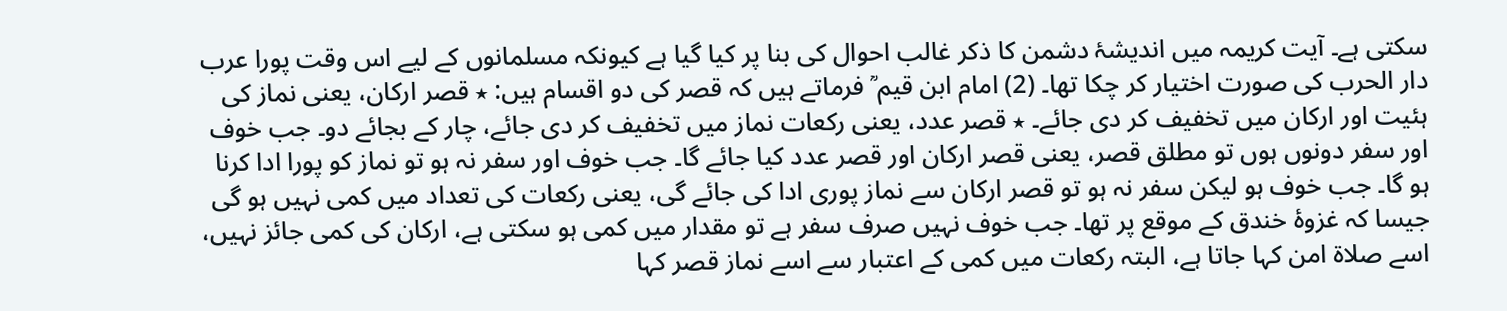سکتی ہے۔ آیت کریمہ میں اندیشۂ دشمن کا ذکر غالب احوال کی بنا پر کیا گیا ہے کیونکہ مسلمانوں کے لیے اس وقت پورا عرب دار الحرب کی صورت اختیار کر چکا تھا۔ (2) امام ابن قیم ؒ فرماتے ہیں کہ قصر کی دو اقسام ہیں: ٭ قصر ارکان، یعنی نماز کی ہئیت اور ارکان میں تخفیف کر دی جائے۔ ٭ قصر عدد، یعنی رکعات نماز میں تخفیف کر دی جائے، چار کے بجائے دو۔ جب خوف اور سفر دونوں ہوں تو مطلق قصر، یعنی قصر ارکان اور قصر عدد کیا جائے گا۔ جب خوف اور سفر نہ ہو تو نماز کو پورا ادا کرنا ہو گا۔ جب خوف ہو لیکن سفر نہ ہو تو قصر ارکان سے نماز پوری ادا کی جائے گی، یعنی رکعات کی تعداد میں کمی نہیں ہو گی جیسا کہ غزوۂ خندق کے موقع پر تھا۔ جب خوف نہیں صرف سفر ہے تو مقدار میں کمی ہو سکتی ہے، ارکان کی کمی جائز نہیں، اسے صلاۃ امن کہا جاتا ہے، البتہ رکعات میں کمی کے اعتبار سے اسے نماز قصر کہا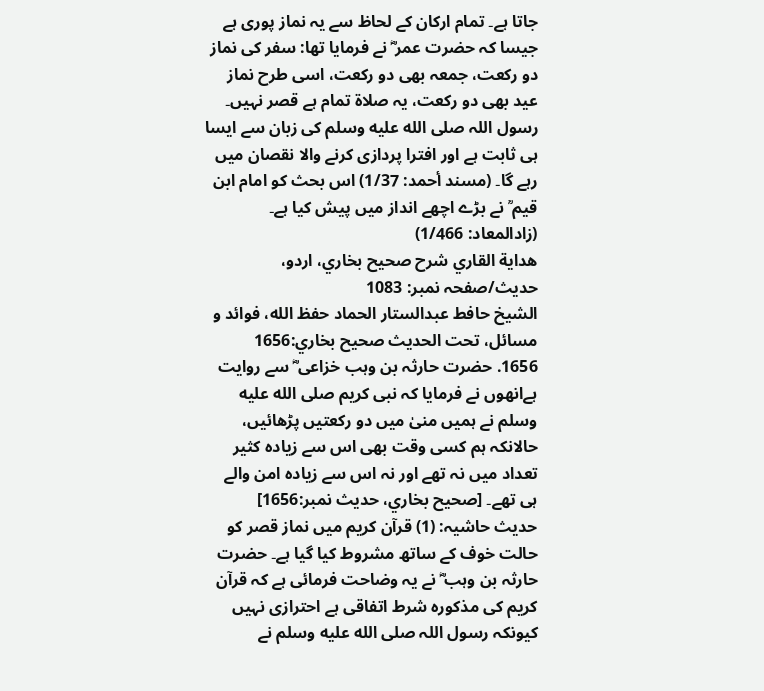جاتا ہے۔ تمام ارکان کے لحاظ سے یہ نماز پوری ہے جیسا کہ حضرت عمر ؓ نے فرمایا تھا: سفر کی نماز دو رکعت، جمعہ بھی دو رکعت، اسی طرح نماز عید بھی دو رکعت، یہ صلاۃ تمام ہے قصر نہیں۔ رسول اللہ صلى الله عليه وسلم کی زبان سے ایسا ہی ثابت ہے اور افترا پردازی کرنے والا نقصان میں رہے گا۔ (مسند أحمد: 1/37) اس بحث کو امام ابن قیم ؒ نے بڑے اچھے انداز میں پیش کیا ہے۔ (زادالمعاد: 1/466)
هداية القاري شرح صحيح بخاري، اردو، حدیث/صفحہ نمبر: 1083
الشيخ حافط عبدالستار الحماد حفظ الله، فوائد و مسائل، تحت الحديث صحيح بخاري:1656
1656. حضرت حارثہ بن وہب خزاعی ؓ سے روایت ہےانھوں نے فرمایا کہ نبی کریم صلى الله عليه وسلم نے ہمیں منیٰ میں دو رکعتیں پڑھائیں، حالانکہ ہم کسی وقت بھی اس سے زیادہ کثیر تعداد میں نہ تھے اور نہ اس سے زیادہ امن والے ہی تھے۔ [صحيح بخاري، حديث نمبر:1656]
حدیث حاشیہ: (1) قرآن کریم میں نماز قصر کو حالت خوف کے ساتھ مشروط کیا گیا ہے۔ حضرت حارثہ بن وہب ؓ نے یہ وضاحت فرمائی ہے کہ قرآن کریم کی مذکورہ شرط اتفاقی ہے احترازی نہیں کیونکہ رسول اللہ صلى الله عليه وسلم نے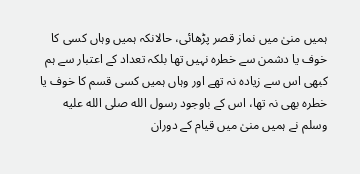ہمیں منیٰ میں نماز قصر پڑھائی، حالانکہ ہمیں وہاں کسی کا خوف یا دشمن سے خطرہ نہیں تھا بلکہ تعداد کے اعتبار سے ہم کبھی اس سے زیادہ نہ تھے اور وہاں ہمیں کسی قسم کا خوف یا خطرہ بھی نہ تھا، اس کے باوجود رسول الله صلى الله عليه وسلم نے ہمیں منیٰ میں قیام کے دوران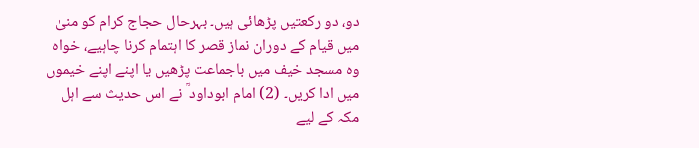دو، دو رکعتیں پڑھائی ہیں۔ بہرحال حجاج کرام کو منیٰ میں قیام کے دوران نماز قصر کا اہتمام کرنا چاہیے، خواہ وہ مسجد خیف میں باجماعت پڑھیں یا اپنے اپنے خیموں میں ادا کریں۔ (2) امام ابوداود ؒ نے اس حدیث سے اہل مکہ کے لیے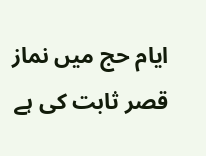ایام حج میں نماز قصر ثابت کی ہے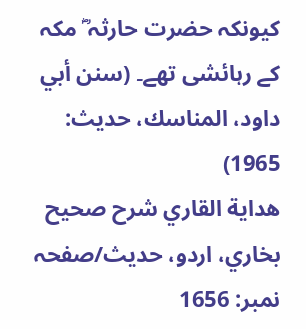کیونکہ حضرت حارثہ ؓ مکہ کے رہائشی تھے۔ (سنن أبي داود، المناسك، حدیث: 1965)
هداية القاري شرح صحيح بخاري، اردو، حدیث/صفحہ نمبر: 1656